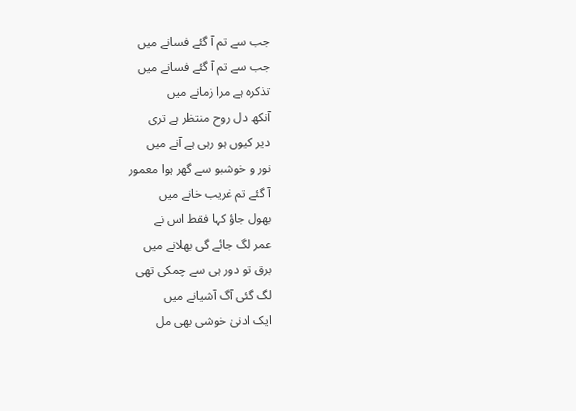جب سے تم آ گئے فسانے میں
جب سے تم آ گئے فسانے میں
تذکرہ ہے مرا زمانے میں
آنکھ دل روح منتظر ہے تری
دیر کیوں ہو رہی ہے آنے میں
نور و خوشبو سے گھر ہوا معمور
آ گئے تم غریب خانے میں
بھول جاؤ کہا فقط اس نے
عمر لگ جائے گی بھلانے میں
برق تو دور ہی سے چمکی تھی
لگ گئی آگ آشیانے میں
ایک ادنیٰ خوشی بھی مل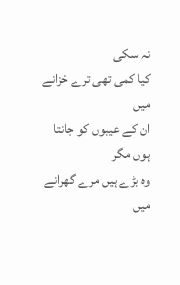نہ سکی
کیا کمی تھی ترے خزانے میں
ان کے عیبوں کو جانتا ہوں مگر
وہ بڑے ہیں مرے گھرانے میں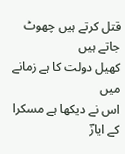قتل کرتے ہیں چھوٹ جاتے ہیں
کھیل دولت کا ہے زمانے میں
اس نے دیکھا ہے مسکرا کے ایازؔ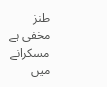طنز مخفی ہے مسکرانے میں